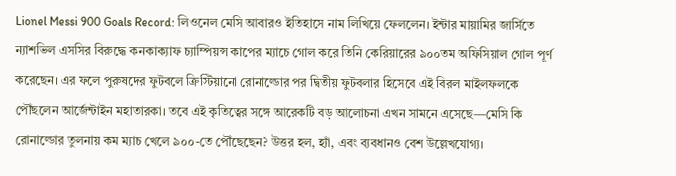Lionel Messi 900 Goals Record: লিওনেল মেসি আবারও ইতিহাসে নাম লিখিয়ে ফেললেন। ইন্টার মায়ামির জার্সিতে ন্যাশভিল এসসির বিরুদ্ধে কনকাক্যাফ চ্যাম্পিয়ন্স কাপের ম্যাচে গোল করে তিনি কেরিয়ারের ৯০০তম অফিসিয়াল গোল পূর্ণ করেছেন। এর ফলে পুরুষদের ফুটবলে ক্রিস্টিয়ানো রোনাল্ডোর পর দ্বিতীয় ফুটবলার হিসেবে এই বিরল মাইলফলকে পৌঁছলেন আর্জেন্টাইন মহাতারকা। তবে এই কৃতিত্বের সঙ্গে আরেকটি বড় আলোচনা এখন সামনে এসেছে—মেসি কি রোনাল্ডোর তুলনায় কম ম্যাচ খেলে ৯০০-তে পৌঁছেছেন? উত্তর হল, হ্যাঁ, এবং ব্যবধানও বেশ উল্লেখযোগ্য।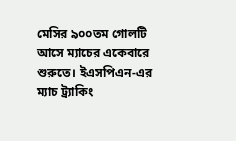মেসির ৯০০তম গোলটি আসে ম্যাচের একেবারে শুরুতে। ইএসপিএন-এর ম্যাচ ট্র্যাকিং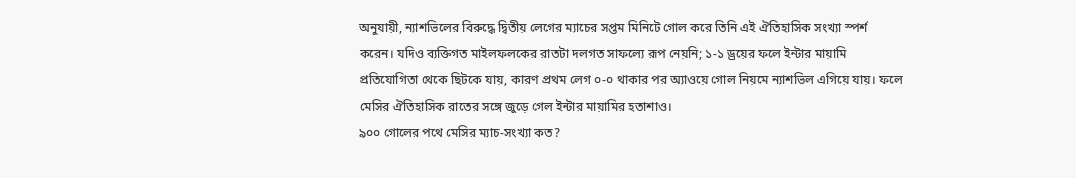অনুযায়ী, ন্যাশভিলের বিরুদ্ধে দ্বিতীয় লেগের ম্যাচের সপ্তম মিনিটে গোল করে তিনি এই ঐতিহাসিক সংখ্যা স্পর্শ করেন। যদিও ব্যক্তিগত মাইলফলকের রাতটা দলগত সাফল্যে রূপ নেয়নি; ১-১ ড্রয়ের ফলে ইন্টার মায়ামি প্রতিযোগিতা থেকে ছিটকে যায়, কারণ প্রথম লেগ ০-০ থাকার পর অ্যাওয়ে গোল নিয়মে ন্যাশভিল এগিয়ে যায়। ফলে মেসির ঐতিহাসিক রাতের সঙ্গে জুড়ে গেল ইন্টার মায়ামির হতাশাও।
৯০০ গোলের পথে মেসির ম্যাচ-সংখ্যা কত?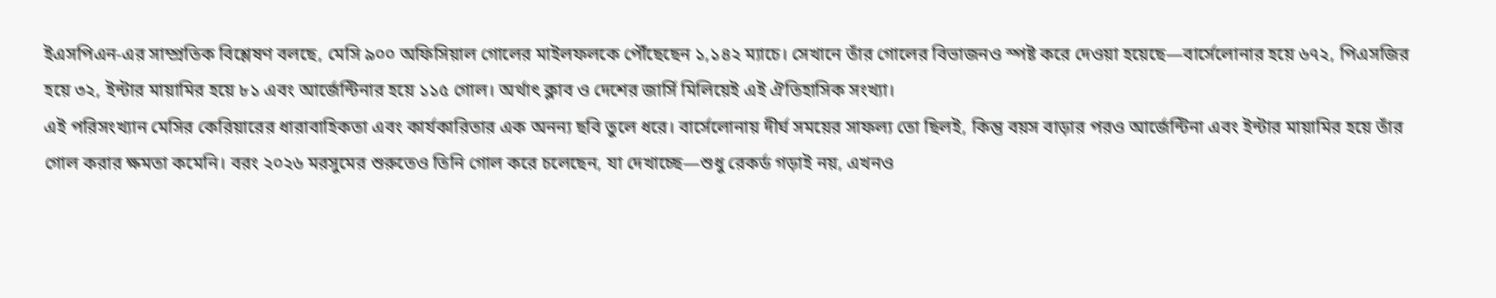ইএসপিএন-এর সাম্প্রতিক বিশ্লেষণ বলছে, মেসি ৯০০ অফিসিয়াল গোলের মাইলফলকে পৌঁছেছেন ১,১৪২ ম্যাচে। সেখানে তাঁর গোলের বিভাজনও স্পষ্ট করে দেওয়া হয়েছে—বার্সেলোনার হয়ে ৬৭২, পিএসজির হয়ে ৩২, ইন্টার মায়ামির হয়ে ৮১ এবং আর্জেন্টিনার হয়ে ১১৫ গোল। অর্থাৎ ক্লাব ও দেশের জার্সি মিলিয়েই এই ঐতিহাসিক সংখ্যা।
এই পরিসংখ্যান মেসির কেরিয়ারের ধারাবাহিকতা এবং কার্যকারিতার এক অনন্য ছবি তুলে ধরে। বার্সেলোনায় দীর্ঘ সময়ের সাফল্য তো ছিলই, কিন্তু বয়স বাড়ার পরও আর্জেন্টিনা এবং ইন্টার মায়ামির হয়ে তাঁর গোল করার ক্ষমতা কমেনি। বরং ২০২৬ মরসুমের শুরুতেও তিনি গোল করে চলেছেন, যা দেখাচ্ছে—শুধু রেকর্ড গড়াই নয়, এখনও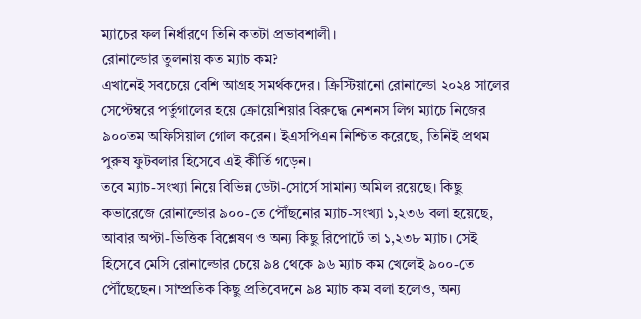ম্যাচের ফল নির্ধারণে তিনি কতটা প্রভাবশালী।
রোনাল্ডোর তুলনায় কত ম্যাচ কম?
এখানেই সবচেয়ে বেশি আগ্রহ সমর্থকদের। ক্রিস্টিয়ানো রোনাল্ডো ২০২৪ সালের সেপ্টেম্বরে পর্তুগালের হয়ে ক্রোয়েশিয়ার বিরুদ্ধে নেশনস লিগ ম্যাচে নিজের ৯০০তম অফিসিয়াল গোল করেন। ইএসপিএন নিশ্চিত করেছে, তিনিই প্রথম পুরুষ ফুটবলার হিসেবে এই কীর্তি গড়েন।
তবে ম্যাচ-সংখ্যা নিয়ে বিভিন্ন ডেটা-সোর্সে সামান্য অমিল রয়েছে। কিছু কভারেজে রোনাল্ডোর ৯০০-তে পৌঁছনোর ম্যাচ-সংখ্যা ১,২৩৬ বলা হয়েছে, আবার অপ্টা-ভিত্তিক বিশ্লেষণ ও অন্য কিছু রিপোর্টে তা ১,২৩৮ ম্যাচ। সেই হিসেবে মেসি রোনাল্ডোর চেয়ে ৯৪ থেকে ৯৬ ম্যাচ কম খেলেই ৯০০-তে পৌঁছেছেন। সাম্প্রতিক কিছু প্রতিবেদনে ৯৪ ম্যাচ কম বলা হলেও, অন্য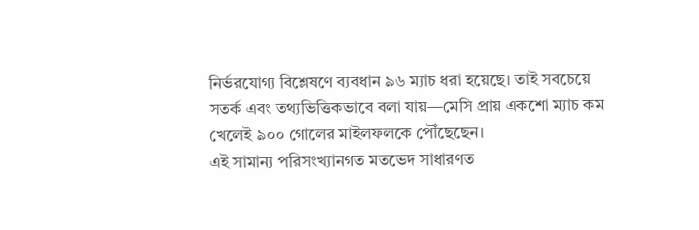নির্ভরযোগ্য বিশ্লেষণে ব্যবধান ৯৬ ম্যাচ ধরা হয়েছে। তাই সবচেয়ে সতর্ক এবং তথ্যভিত্তিকভাবে বলা যায়—মেসি প্রায় একশো ম্যাচ কম খেলেই ৯০০ গোলের মাইলফলকে পৌঁছেছেন।
এই সামান্য পরিসংখ্যানগত মতভেদ সাধারণত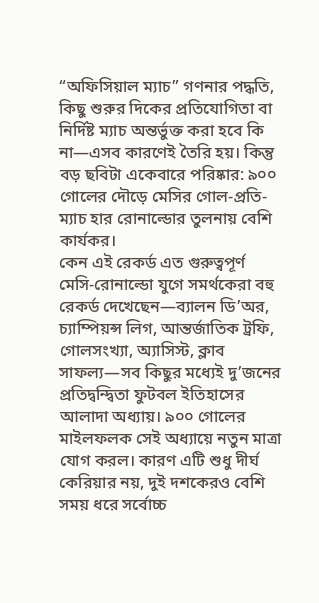“অফিসিয়াল ম্যাচ” গণনার পদ্ধতি, কিছু শুরুর দিকের প্রতিযোগিতা বা নির্দিষ্ট ম্যাচ অন্তর্ভুক্ত করা হবে কি না—এসব কারণেই তৈরি হয়। কিন্তু বড় ছবিটা একেবারে পরিষ্কার: ৯০০ গোলের দৌড়ে মেসির গোল-প্রতি-ম্যাচ হার রোনাল্ডোর তুলনায় বেশি কার্যকর।
কেন এই রেকর্ড এত গুরুত্বপূর্ণ
মেসি-রোনাল্ডো যুগে সমর্থকেরা বহু রেকর্ড দেখেছেন—ব্যালন ডি’অর, চ্যাম্পিয়ন্স লিগ, আন্তর্জাতিক ট্রফি, গোলসংখ্যা, অ্যাসিস্ট, ক্লাব সাফল্য—সব কিছুর মধ্যেই দু’জনের প্রতিদ্বন্দ্বিতা ফুটবল ইতিহাসের আলাদা অধ্যায়। ৯০০ গোলের মাইলফলক সেই অধ্যায়ে নতুন মাত্রা যোগ করল। কারণ এটি শুধু দীর্ঘ কেরিয়ার নয়, দুই দশকেরও বেশি সময় ধরে সর্বোচ্চ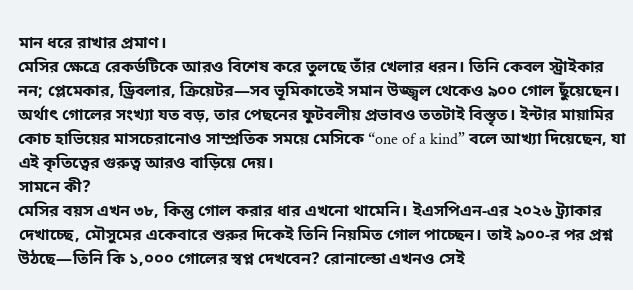মান ধরে রাখার প্রমাণ।
মেসির ক্ষেত্রে রেকর্ডটিকে আরও বিশেষ করে তুলছে তাঁর খেলার ধরন। তিনি কেবল স্ট্রাইকার নন; প্লেমেকার, ড্রিবলার, ক্রিয়েটর—সব ভূমিকাতেই সমান উজ্জ্বল থেকেও ৯০০ গোল ছুঁয়েছেন। অর্থাৎ গোলের সংখ্যা যত বড়, তার পেছনের ফুটবলীয় প্রভাবও ততটাই বিস্তৃত। ইন্টার মায়ামির কোচ হাভিয়ের মাসচেরানোও সাম্প্রতিক সময়ে মেসিকে “one of a kind” বলে আখ্যা দিয়েছেন, যা এই কৃতিত্বের গুরুত্ব আরও বাড়িয়ে দেয়।
সামনে কী?
মেসির বয়স এখন ৩৮, কিন্তু গোল করার ধার এখনো থামেনি। ইএসপিএন-এর ২০২৬ ট্র্যাকার দেখাচ্ছে, মৌসুমের একেবারে শুরুর দিকেই তিনি নিয়মিত গোল পাচ্ছেন। তাই ৯০০-র পর প্রশ্ন উঠছে—তিনি কি ১,০০০ গোলের স্বপ্ন দেখবেন? রোনাল্ডো এখনও সেই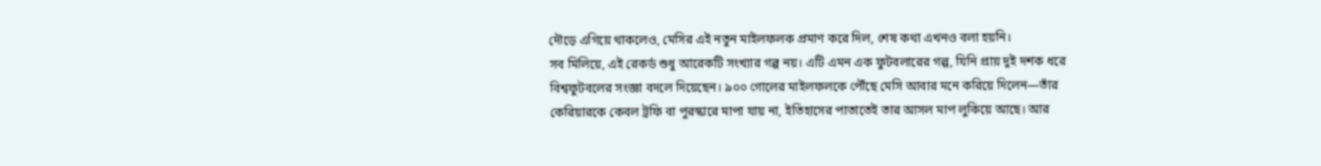দৌড়ে এগিয়ে থাকলেও, মেসির এই নতুন মাইলফলক প্রমাণ করে দিল, শেষ কথা এখনও বলা হয়নি।
সব মিলিয়ে, এই রেকর্ড শুধু আরেকটি সংখ্যার গল্প নয়। এটি এমন এক ফুটবলারের গল্প, যিনি প্রায় দুই দশক ধরে বিশ্বফুটবলের সংজ্ঞা বদলে দিয়েছেন। ৯০০ গোলের মাইলফলকে পৌঁছে মেসি আবার মনে করিয়ে দিলেন—তাঁর কেরিয়ারকে কেবল ট্রফি বা পুরস্কারে মাপা যায় না, ইতিহাসের পাতাতেই তার আসল মাপ লুকিয়ে আছে। আর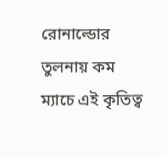রোনাল্ডোর তুলনায় কম ম্যাচে এই কৃতিত্ব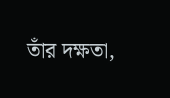তাঁর দক্ষতা,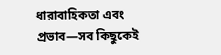ধারাবাহিকতা এবং প্রভাব—সব কিছুকেই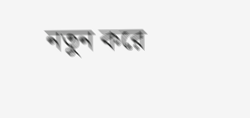নতুন করে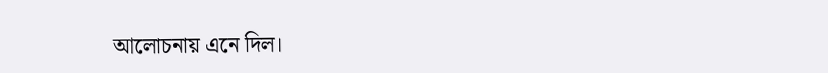আলোচনায় এনে দিল।